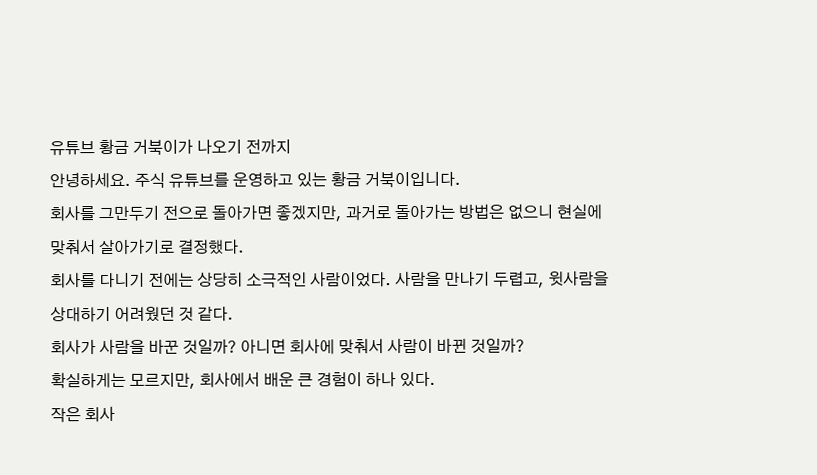유튜브 황금 거북이가 나오기 전까지
안녕하세요. 주식 유튜브를 운영하고 있는 황금 거북이입니다.
회사를 그만두기 전으로 돌아가면 좋겠지만, 과거로 돌아가는 방법은 없으니 현실에 맞춰서 살아가기로 결정했다.
회사를 다니기 전에는 상당히 소극적인 사람이었다. 사람을 만나기 두렵고, 윗사람을 상대하기 어려웠던 것 같다.
회사가 사람을 바꾼 것일까? 아니면 회사에 맞춰서 사람이 바뀐 것일까?
확실하게는 모르지만, 회사에서 배운 큰 경험이 하나 있다.
작은 회사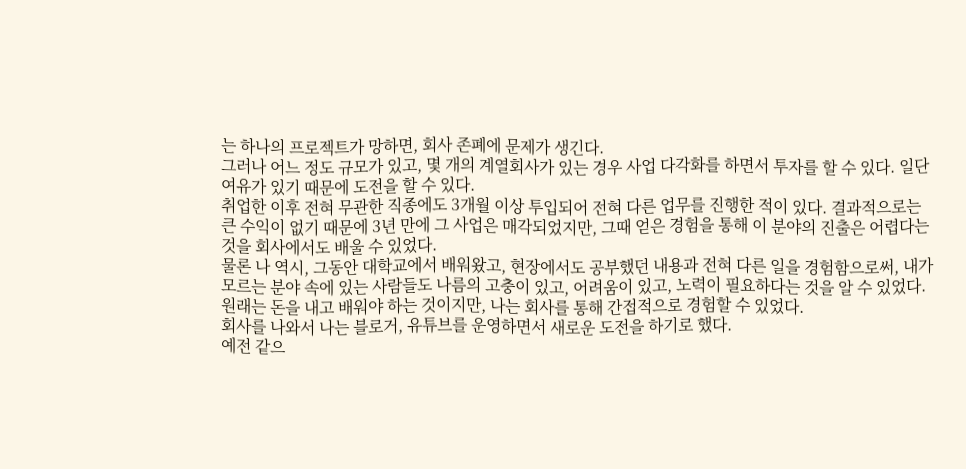는 하나의 프로젝트가 망하면, 회사 존폐에 문제가 생긴다.
그러나 어느 정도 규모가 있고, 몇 개의 계열회사가 있는 경우 사업 다각화를 하면서 투자를 할 수 있다. 일단 여유가 있기 때문에 도전을 할 수 있다.
취업한 이후 전혀 무관한 직종에도 3개월 이상 투입되어 전혀 다른 업무를 진행한 적이 있다. 결과적으로는 큰 수익이 없기 때문에 3년 만에 그 사업은 매각되었지만, 그때 얻은 경험을 통해 이 분야의 진출은 어렵다는 것을 회사에서도 배울 수 있었다.
물론 나 역시, 그동안 대학교에서 배워왔고, 현장에서도 공부했던 내용과 전혀 다른 일을 경험함으로써, 내가 모르는 분야 속에 있는 사람들도 나름의 고충이 있고, 어려움이 있고, 노력이 필요하다는 것을 알 수 있었다.
원래는 돈을 내고 배워야 하는 것이지만, 나는 회사를 통해 간접적으로 경험할 수 있었다.
회사를 나와서 나는 블로거, 유튜브를 운영하면서 새로운 도전을 하기로 했다.
예전 같으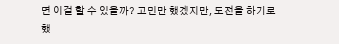면 이걸 할 수 있을까? 고민만 했겠지만, 도전을 하기로 했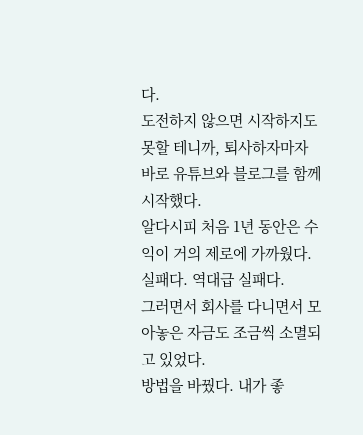다.
도전하지 않으면 시작하지도 못할 테니까, 퇴사하자마자 바로 유튜브와 블로그를 함께 시작했다.
알다시피 처음 1년 동안은 수익이 거의 제로에 가까웠다.
실패다. 역대급 실패다.
그러면서 회사를 다니면서 모아놓은 자금도 조금씩 소멸되고 있었다.
방법을 바꿨다. 내가 좋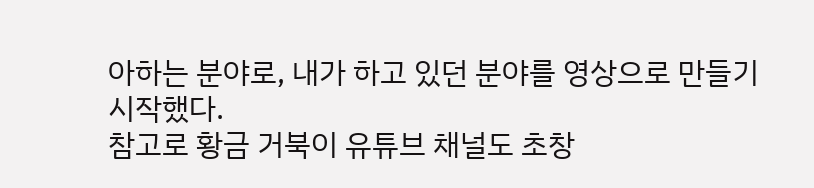아하는 분야로, 내가 하고 있던 분야를 영상으로 만들기 시작했다.
참고로 황금 거북이 유튜브 채널도 초창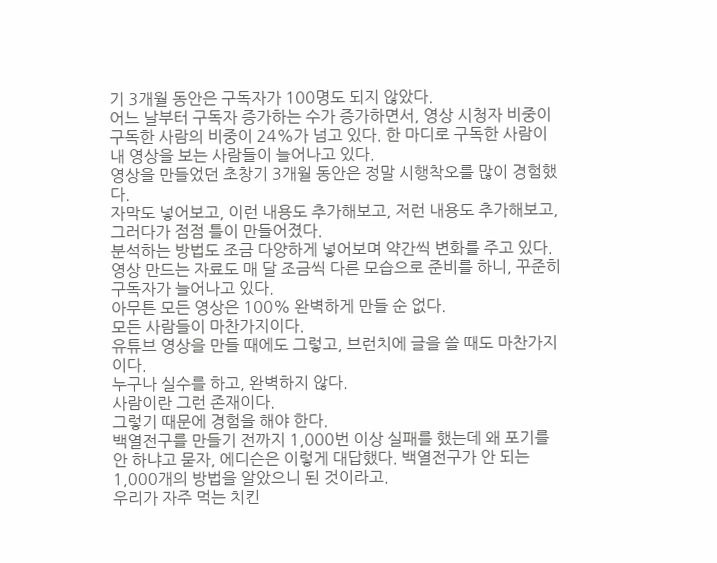기 3개월 동안은 구독자가 100명도 되지 않았다.
어느 날부터 구독자 증가하는 수가 증가하면서, 영상 시청자 비중이 구독한 사람의 비중이 24%가 넘고 있다. 한 마디로 구독한 사람이 내 영상을 보는 사람들이 늘어나고 있다.
영상을 만들었던 초창기 3개월 동안은 정말 시행착오를 많이 경험했다.
자막도 넣어보고, 이런 내용도 추가해보고, 저런 내용도 추가해보고, 그러다가 점점 틀이 만들어졌다.
분석하는 방법도 조금 다양하게 넣어보며 약간씩 변화를 주고 있다.
영상 만드는 자료도 매 달 조금씩 다른 모습으로 준비를 하니, 꾸준히 구독자가 늘어나고 있다.
아무튼 모든 영상은 100% 완벽하게 만들 순 없다.
모든 사람들이 마찬가지이다.
유튜브 영상을 만들 때에도 그렇고, 브런치에 글을 쓸 때도 마찬가지이다.
누구나 실수를 하고, 완벽하지 않다.
사람이란 그런 존재이다.
그렇기 때문에 경험을 해야 한다.
백열전구를 만들기 전까지 1,000번 이상 실패를 했는데 왜 포기를 안 하냐고 묻자, 에디슨은 이렇게 대답했다. 백열전구가 안 되는 1,000개의 방법을 알았으니 된 것이라고.
우리가 자주 먹는 치킨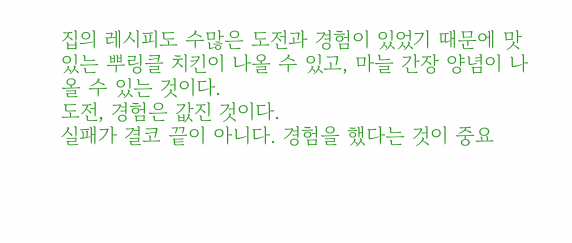집의 레시피도 수많은 도전과 경험이 있었기 때문에 맛있는 뿌링클 치킨이 나올 수 있고, 마늘 간장 양념이 나올 수 있는 것이다.
도전, 경험은 값진 것이다.
실패가 결코 끝이 아니다. 경험을 했다는 것이 중요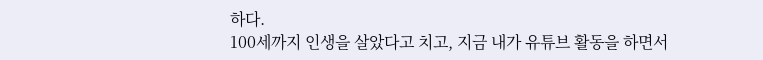하다.
100세까지 인생을 살았다고 치고, 지금 내가 유튜브 활동을 하면서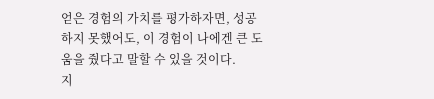얻은 경험의 가치를 평가하자면, 성공하지 못했어도, 이 경험이 나에겐 큰 도움을 줬다고 말할 수 있을 것이다.
지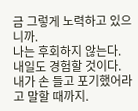금 그렇게 노력하고 있으니까.
나는 후회하지 않는다.
내일도 경험할 것이다.
내가 손 들고 포기했어라고 말할 때까지.